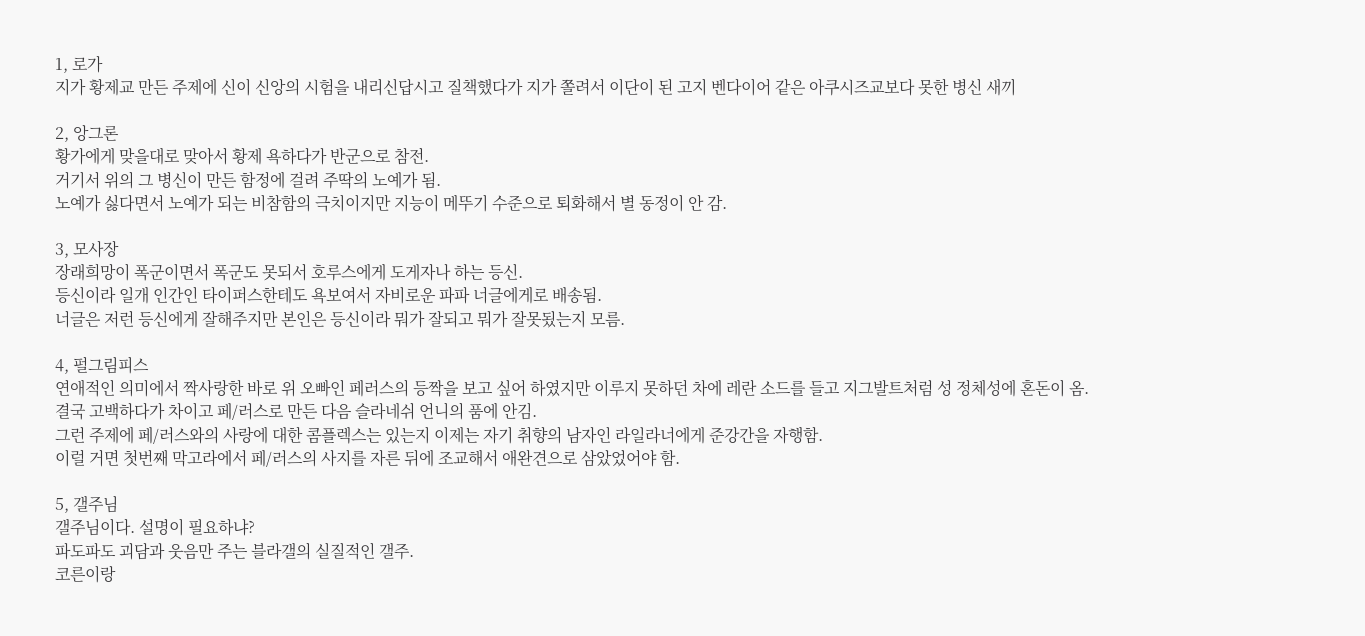1, 로가
지가 황제교 만든 주제에 신이 신앙의 시험을 내리신답시고 질책했다가 지가 쫄려서 이단이 된 고지 벤다이어 같은 아쿠시즈교보다 못한 병신 새끼

2, 앙그론
황가에게 맞을대로 맞아서 황제 욕하다가 반군으로 참전.
거기서 위의 그 병신이 만든 함정에 걸려 주딱의 노예가 됨.
노예가 싫다면서 노예가 되는 비참함의 극치이지만 지능이 메뚜기 수준으로 퇴화해서 별 동정이 안 감.

3, 모사장
장래희망이 폭군이면서 폭군도 못되서 호루스에게 도게자나 하는 등신.
등신이라 일개 인간인 타이퍼스한테도 욕보여서 자비로운 파파 너글에게로 배송됨.
너글은 저런 등신에게 잘해주지만 본인은 등신이라 뭐가 잘되고 뭐가 잘못됬는지 모름.

4, 펄그림피스
연애적인 의미에서 짝사랑한 바로 위 오빠인 페러스의 등짝을 보고 싶어 하였지만 이루지 못하던 차에 레란 소드를 들고 지그발트처럼 성 정체성에 혼돈이 옴.
결국 고백하다가 차이고 페/러스로 만든 다음 슬라네쉬 언니의 품에 안김.
그런 주제에 페/러스와의 사랑에 대한 콤플렉스는 있는지 이제는 자기 취향의 남자인 라일라너에게 준강간을 자행함.
이럴 거면 첫번째 막고라에서 페/러스의 사지를 자른 뒤에 조교해서 애완견으로 삼았었어야 함.

5, 갤주님
갤주님이다. 설명이 필요하냐?
파도파도 괴담과 웃음만 주는 블라갤의 실질적인 갤주.
코른이랑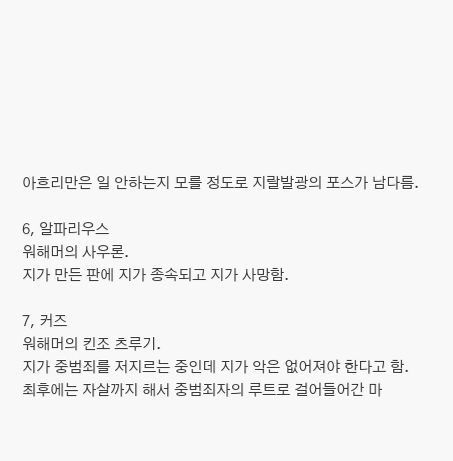아흐리만은 일 안하는지 모를 정도로 지랄발광의 포스가 남다름.

6, 알파리우스
워해머의 사우론.
지가 만든 판에 지가 종속되고 지가 사망함.

7, 커즈
워해머의 킨조 츠루기.
지가 중범죄를 저지르는 중인데 지가 악은 없어져야 한다고 함.
최후에는 자살까지 해서 중범죄자의 루트로 걸어들어간 마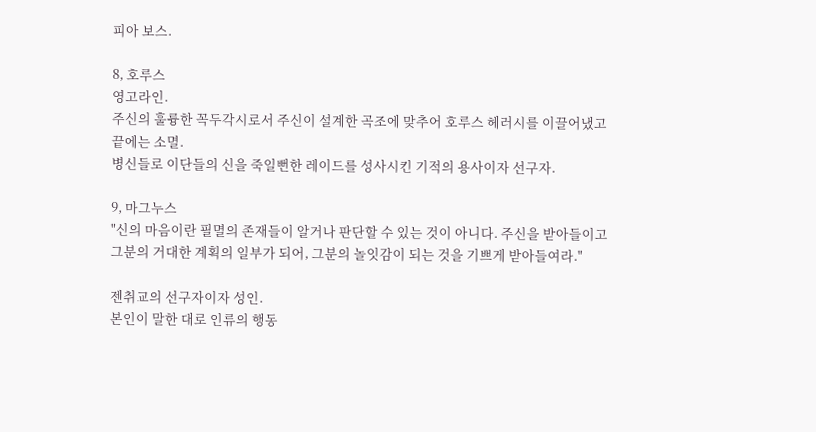피아 보스.

8, 호루스
영고라인.
주신의 훌륭한 꼭두각시로서 주신이 설계한 곡조에 맞추어 호루스 헤러시를 이끌어냈고 끝에는 소멸.
병신들로 이단들의 신을 죽일뻔한 레이드를 성사시킨 기적의 용사이자 선구자.

9, 마그누스
"신의 마음이란 필멸의 존재들이 알거나 판단할 수 있는 것이 아니다. 주신을 받아들이고 그분의 거대한 계획의 일부가 되어, 그분의 놀잇감이 되는 것을 기쁘게 받아들여라."

젠취교의 선구자이자 성인.
본인이 말한 대로 인류의 행동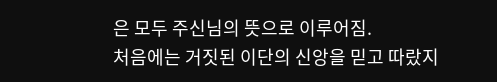은 모두 주신님의 뜻으로 이루어짐.
처음에는 거짓된 이단의 신앙을 믿고 따랐지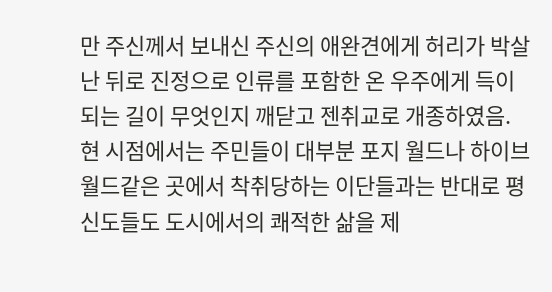만 주신께서 보내신 주신의 애완견에게 허리가 박살난 뒤로 진정으로 인류를 포함한 온 우주에게 득이 되는 길이 무엇인지 깨닫고 젠취교로 개종하였음.
현 시점에서는 주민들이 대부분 포지 월드나 하이브 월드같은 곳에서 착취당하는 이단들과는 반대로 평신도들도 도시에서의 쾌적한 삶을 제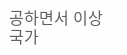공하면서 이상국가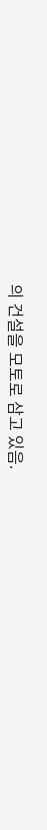의 건설을 모토로 삼고 있음.